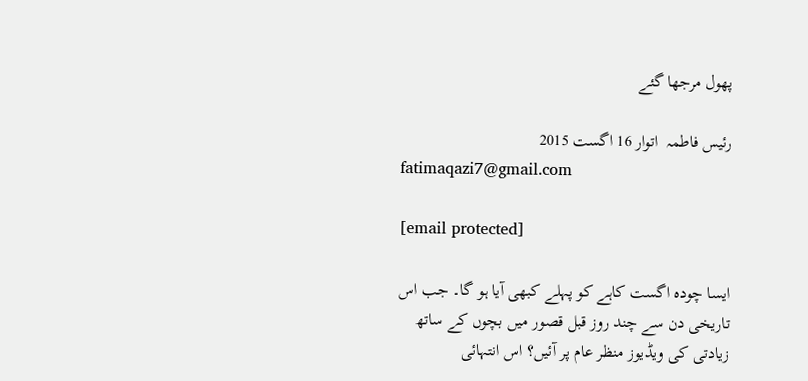پھول مرجھا گئے

رئیس فاطمہ  اتوار 16 اگست 2015
fatimaqazi7@gmail.com

[email protected]

ایسا چودہ اگست کاہے کو پہلے کبھی آیا ہو گا۔ جب اس تاریخی دن سے چند روز قبل قصور میں بچوں کے ساتھ زیادتی کی ویڈیوز منظر عام پر آئیں؟ اس انتہائی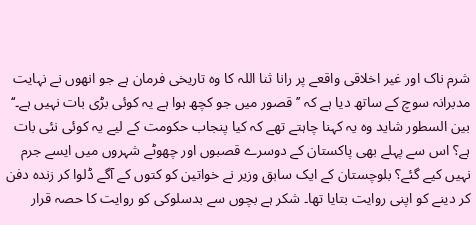شرم ناک اور غیر اخلاقی واقعے پر رانا ثنا اللہ کا وہ تاریخی فرمان ہے جو انھوں نے نہایت مدبرانہ سوچ کے ساتھ دیا ہے کہ ’’قصور میں جو کچھ ہوا ہے یہ کوئی بڑی بات نہیں ہے۔‘‘ بین السطور شاید وہ یہ کہنا چاہتے تھے کہ کیا پنجاب حکومت کے لیے یہ کوئی نئی بات ہے؟ اس سے پہلے بھی پاکستان کے دوسرے قصبوں اور چھوٹے شہروں میں ایسے جرم نہیں کیے گئے؟ بلوچستان کے ایک سابق وزیر نے خواتین کو کتوں کے آگے ڈلوا کر زندہ دفن کر دینے کو اپنی روایت بتایا تھا۔ شکر ہے بچوں سے بدسلوکی کو روایت کا حصہ قرار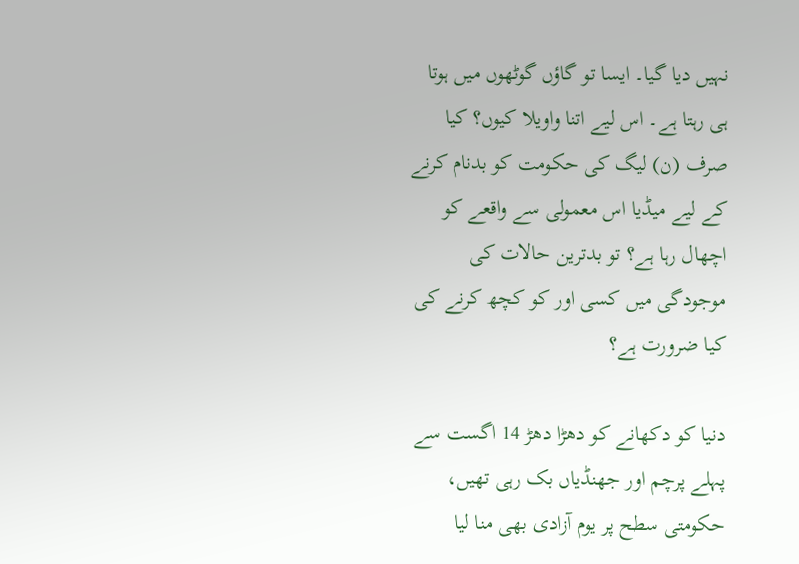نہیں دیا گیا۔ ایسا تو گاؤں گوٹھوں میں ہوتا ہی رہتا ہے۔ اس لیے اتنا واویلا کیوں؟ کیا صرف (ن) لیگ کی حکومت کو بدنام کرنے کے لیے میڈیا اس معمولی سے واقعے کو اچھال رہا ہے؟ تو بدترین حالات کی موجودگی میں کسی اور کو کچھ کرنے کی کیا ضرورت ہے؟

دنیا کو دکھانے کو دھڑا دھڑ 14 اگست سے پہلے پرچم اور جھنڈیاں بک رہی تھیں، حکومتی سطح پر یوم آزادی بھی منا لیا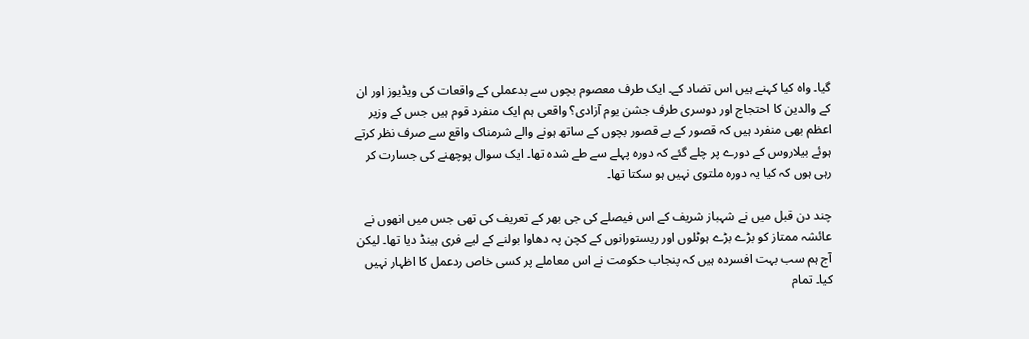گیا۔ واہ کیا کہنے ہیں اس تضاد کے۔ ایک طرف معصوم بچوں سے بدعملی کے واقعات کی ویڈیوز اور ان کے والدین کا احتجاج اور دوسری طرف جشن یوم آزادی؟ واقعی ہم ایک منفرد قوم ہیں جس کے وزیر اعظم بھی منفرد ہیں کہ قصور کے بے قصور بچوں کے ساتھ ہونے والے شرمناک واقع سے صرف نظر کرتے ہوئے بیلاروس کے دورے پر چلے گئے کہ دورہ پہلے سے طے شدہ تھا۔ ایک سوال پوچھنے کی جسارت کر رہی ہوں کہ کیا یہ دورہ ملتوی نہیں ہو سکتا تھا۔

چند دن قبل میں نے شہباز شریف کے اس فیصلے کی جی بھر کے تعریف کی تھی جس میں انھوں نے عائشہ ممتاز کو بڑے بڑے ہوٹلوں اور ریستورانوں کے کچن پہ دھاوا بولنے کے لیے فری ہینڈ دیا تھا۔ لیکن آج ہم سب بہت افسردہ ہیں کہ پنجاب حکومت نے اس معاملے پر کسی خاص ردعمل کا اظہار نہیں کیا۔ تمام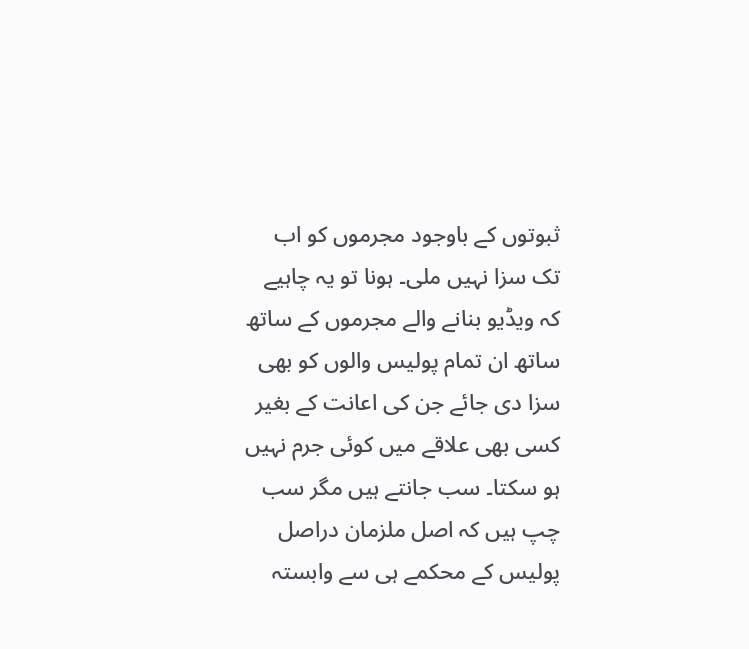ثبوتوں کے باوجود مجرموں کو اب تک سزا نہیں ملی۔ ہونا تو یہ چاہیے کہ ویڈیو بنانے والے مجرموں کے ساتھ ساتھ ان تمام پولیس والوں کو بھی سزا دی جائے جن کی اعانت کے بغیر کسی بھی علاقے میں کوئی جرم نہیں ہو سکتا۔ سب جانتے ہیں مگر سب چپ ہیں کہ اصل ملزمان دراصل پولیس کے محکمے ہی سے وابستہ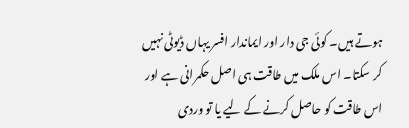ہوتے ہیں۔ کوئی جی دار اور ایماندار افسر یہاں ڈیوٹی نہیں کر سکتا۔ اس ملک میں طاقت ہی اصل حکمرانی ہے اور اس طاقت کو حاصل کرنے کے لیے یا تو وردی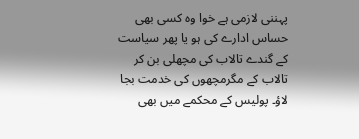پہننی لازمی ہے خوا وہ کسی بھی حساس ادارے کی ہو یا پھر سیاست کے گندے تالاب کی مچھلی بن کر تالاب کے مگرمچھوں کی خدمت بجا لاؤ۔ پولیس کے محکمے میں بھی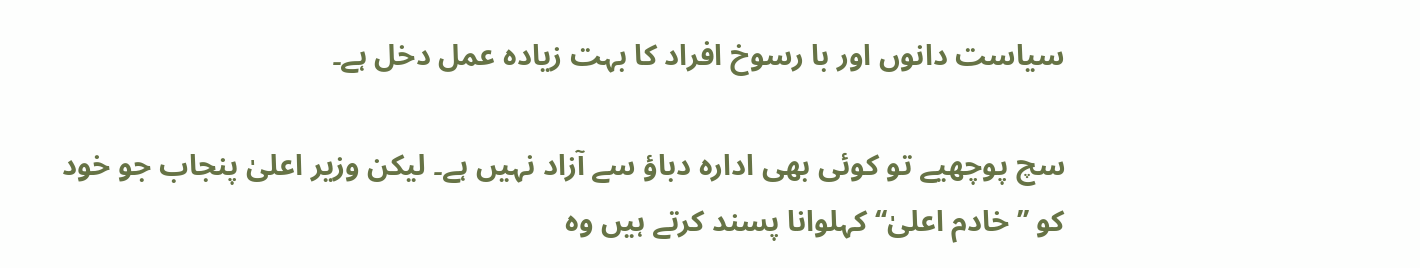سیاست دانوں اور با رسوخ افراد کا بہت زیادہ عمل دخل ہے۔

سچ پوچھیے تو کوئی بھی ادارہ دباؤ سے آزاد نہیں ہے۔ لیکن وزیر اعلیٰ پنجاب جو خود کو ’’خادم اعلیٰ‘‘ کہلوانا پسند کرتے ہیں وہ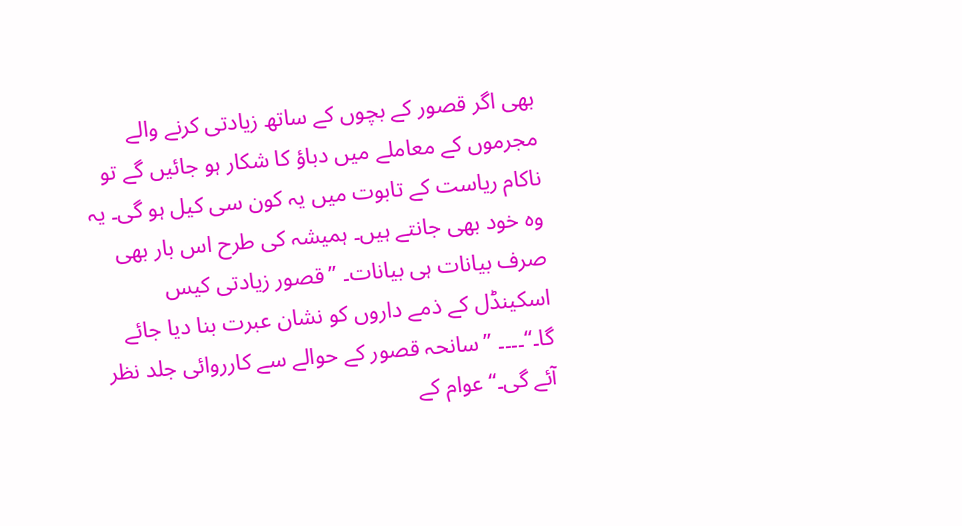بھی اگر قصور کے بچوں کے ساتھ زیادتی کرنے والے مجرموں کے معاملے میں دباؤ کا شکار ہو جائیں گے تو ناکام ریاست کے تابوت میں یہ کون سی کیل ہو گی۔ یہ وہ خود بھی جانتے ہیں۔ ہمیشہ کی طرح اس بار بھی صرف بیانات ہی بیانات۔ ’’قصور زیادتی کیس اسکینڈل کے ذمے داروں کو نشان عبرت بنا دیا جائے گا۔‘‘۔۔۔۔ ’’سانحہ قصور کے حوالے سے کارروائی جلد نظر آئے گی۔‘‘ عوام کے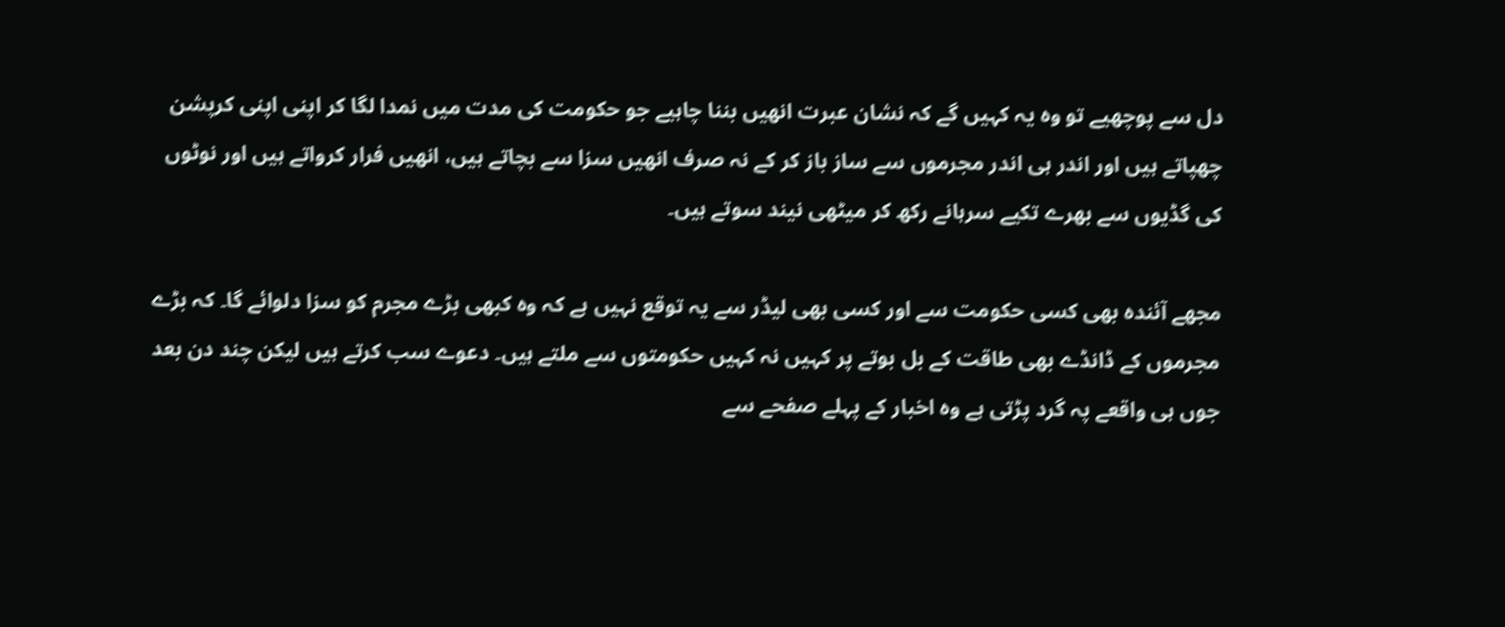دل سے پوچھیے تو وہ یہ کہیں گے کہ نشان عبرت انھیں بننا چاہیے جو حکومت کی مدت میں نمدا لگا کر اپنی اپنی کرپشن چھپاتے ہیں اور اندر ہی اندر مجرموں سے ساز باز کر کے نہ صرف انھیں سزا سے بچاتے ہیں، انھیں فرار کرواتے ہیں اور نوٹوں کی گڈیوں سے بھرے تکیے سرہانے رکھ کر میٹھی نیند سوتے ہیں۔

مجھے آئندہ بھی کسی حکومت سے اور کسی بھی لیڈر سے یہ توقع نہیں ہے کہ وہ کبھی بڑے مجرم کو سزا دلوائے گا۔ کہ بڑے مجرموں کے ڈانڈے بھی طاقت کے بل بوتے پر کہیں نہ کہیں حکومتوں سے ملتے ہیں۔ دعوے سب کرتے ہیں لیکن چند دن بعد جوں ہی واقعے پہ گرد پڑتی ہے وہ اخبار کے پہلے صفحے سے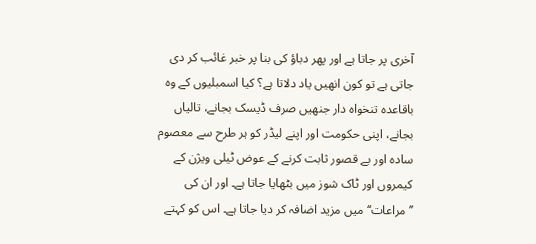آخری پر جاتا ہے اور پھر دباؤ کی بنا پر خبر غائب کر دی جاتی ہے تو کون انھیں یاد دلاتا ہے؟ کیا اسمبلیوں کے وہ باقاعدہ تنخواہ دار جنھیں صرف ڈیسک بجانے، تالیاں بجانے، اپنی حکومت اور اپنے لیڈر کو ہر طرح سے معصوم سادہ اور بے قصور ثابت کرنے کے عوض ٹیلی ویژن کے کیمروں اور ٹاک شوز میں بٹھایا جاتا ہے۔ اور ان کی ’’مراعات‘‘ میں مزید اضافہ کر دیا جاتا ہے۔ اس کو کہتے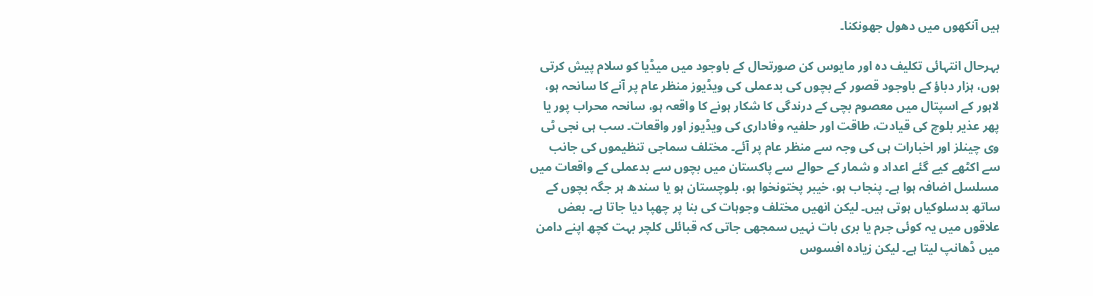ہیں آنکھوں میں دھول جھونکنا۔

بہرحال انتہائی تکلیف دہ اور مایوس کن صورتحال کے باوجود میں میڈیا کو سلام پیش کرتی ہوں، ہزار دباؤ کے باوجود قصور کے بچوں کی بدعملی کی ویڈیوز منظر عام پر آنے کا سانحہ ہو، لاہور کے اسپتال میں معصوم بچی کے درندگی کا شکار ہونے کا واقعہ ہو، سانحہ محراب پور یا پھر عذیر بلوچ کی قیادت، طاقت اور حلفیہ وفاداری کی ویڈیوز اور واقعات۔ سب ہی نجی ٹی وی چینلز اور اخبارات ہی کی وجہ سے منظر عام پر آئے۔ مختلف سماجی تنظیموں کی جانب سے اکٹھے کیے گئے اعداد و شمار کے حوالے سے پاکستان میں بچوں سے بدعملی کے واقعات میں مسلسل اضافہ ہوا ہے۔ پنجاب ہو، خیبر پختونخوا ہو، بلوچستان ہو یا سندھ ہر جگہ بچوں کے ساتھ بدسلوکیاں ہوتی ہیں۔ لیکن انھیں مختلف وجوہات کی بنا پر چھپا دیا جاتا ہے۔ بعض علاقوں میں یہ کوئی جرم یا بری بات نہیں سمجھی جاتی کہ قبائلی کلچر بہت کچھ اپنے دامن میں ڈھانپ لیتا ہے۔ لیکن زیادہ افسوس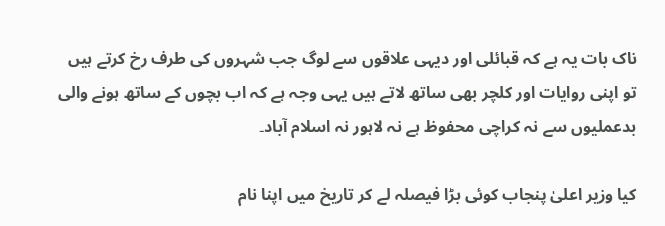ناک بات یہ ہے کہ قبائلی اور دیہی علاقوں سے لوگ جب شہروں کی طرف رخ کرتے ہیں تو اپنی روایات اور کلچر بھی ساتھ لاتے ہیں یہی وجہ ہے کہ اب بچوں کے ساتھ ہونے والی بدعملیوں سے نہ کراچی محفوظ ہے نہ لاہور نہ اسلام آباد۔

کیا وزیر اعلیٰ پنجاب کوئی بڑا فیصلہ لے کر تاریخ میں اپنا نام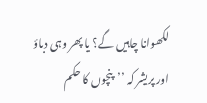لکھوانا چاہیں گے؟ یا پھر وہی دباؤ اور پریشر کہ ’’پنچوں کا حکم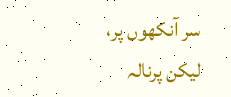سر آنکھوں پر، لیکن پرنالہ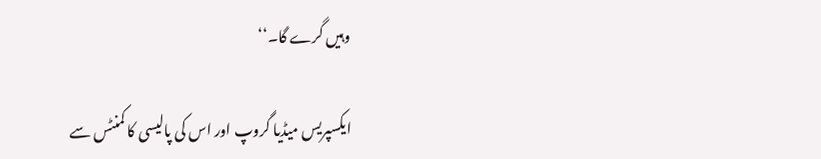وہیں گرے گا۔‘‘

ایکسپریس میڈیا گروپ اور اس کی پالیسی کا کمنٹس سے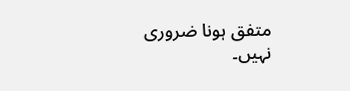متفق ہونا ضروری نہیں۔